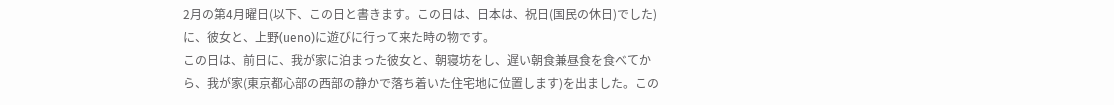2月の第4月曜日(以下、この日と書きます。この日は、日本は、祝日(国民の休日)でした)に、彼女と、上野(ueno)に遊びに行って来た時の物です。
この日は、前日に、我が家に泊まった彼女と、朝寝坊をし、遅い朝食兼昼食を食べてから、我が家(東京都心部の西部の静かで落ち着いた住宅地に位置します)を出ました。この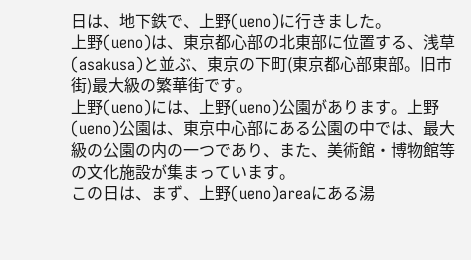日は、地下鉄で、上野(ueno)に行きました。
上野(ueno)は、東京都心部の北東部に位置する、浅草(asakusa)と並ぶ、東京の下町(東京都心部東部。旧市街)最大級の繁華街です。
上野(ueno)には、上野(ueno)公園があります。上野(ueno)公園は、東京中心部にある公園の中では、最大級の公園の内の一つであり、また、美術館・博物館等の文化施設が集まっています。
この日は、まず、上野(ueno)areaにある湯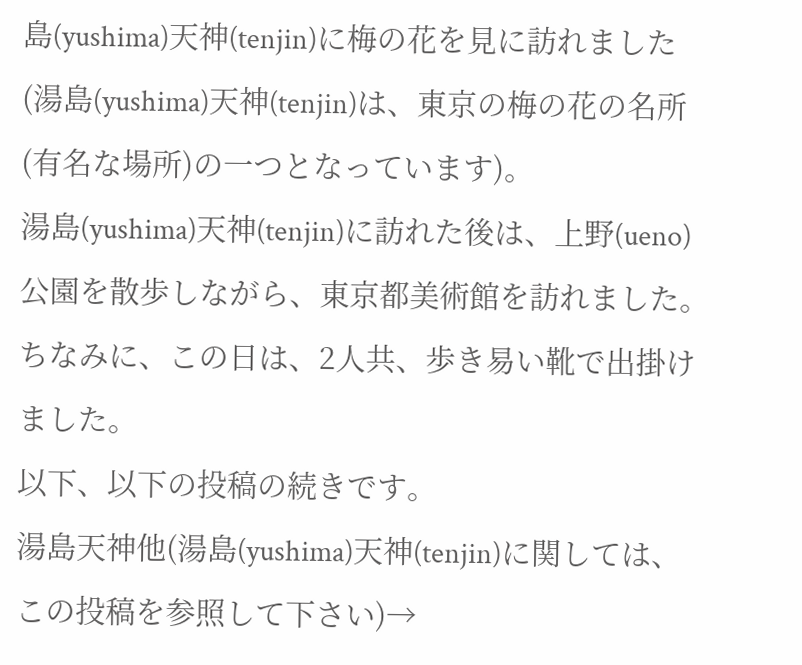島(yushima)天神(tenjin)に梅の花を見に訪れました(湯島(yushima)天神(tenjin)は、東京の梅の花の名所(有名な場所)の一つとなっています)。
湯島(yushima)天神(tenjin)に訪れた後は、上野(ueno)公園を散歩しながら、東京都美術館を訪れました。ちなみに、この日は、2人共、歩き易い靴で出掛けました。
以下、以下の投稿の続きです。
湯島天神他(湯島(yushima)天神(tenjin)に関しては、この投稿を参照して下さい)→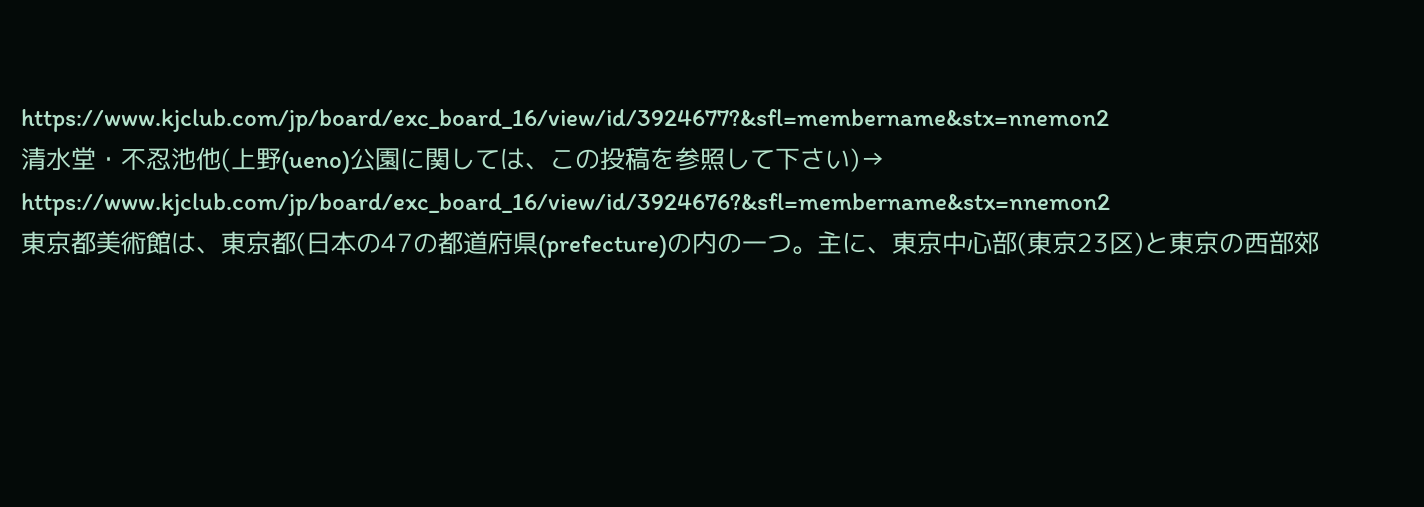https://www.kjclub.com/jp/board/exc_board_16/view/id/3924677?&sfl=membername&stx=nnemon2
清水堂・不忍池他(上野(ueno)公園に関しては、この投稿を参照して下さい)→
https://www.kjclub.com/jp/board/exc_board_16/view/id/3924676?&sfl=membername&stx=nnemon2
東京都美術館は、東京都(日本の47の都道府県(prefecture)の内の一つ。主に、東京中心部(東京23区)と東京の西部郊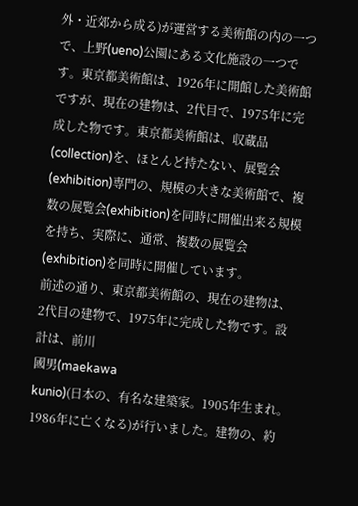外・近郊から成る)が運営する美術館の内の一つで、上野(ueno)公園にある文化施設の一つです。東京都美術館は、1926年に開館した美術館ですが、現在の建物は、2代目で、1975年に完成した物です。東京都美術館は、収蔵品(collection)を、ほとんど持たない、展覧会(exhibition)専門の、規模の大きな美術館で、複数の展覧会(exhibition)を同時に開催出来る規模を持ち、実際に、通常、複数の展覧会(exhibition)を同時に開催しています。
前述の通り、東京都美術館の、現在の建物は、2代目の建物で、1975年に完成した物です。設計は、前川
國男(maekawa
kunio)(日本の、有名な建築家。1905年生まれ。1986年に亡くなる)が行いました。建物の、約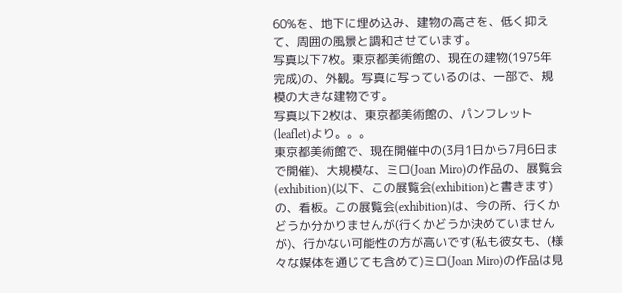60%を、地下に埋め込み、建物の高さを、低く抑えて、周囲の風景と調和させています。
写真以下7枚。東京都美術館の、現在の建物(1975年完成)の、外観。写真に写っているのは、一部で、規模の大きな建物です。
写真以下2枚は、東京都美術館の、パンフレット(leaflet)より。。。
東京都美術館で、現在開催中の(3月1日から7月6日まで開催)、大規模な、ミロ(Joan Miro)の作品の、展覧会(exhibition)(以下、この展覧会(exhibition)と書きます)の、看板。この展覧会(exhibition)は、今の所、行くかどうか分かりませんが(行くかどうか決めていませんが)、行かない可能性の方が高いです(私も彼女も、(様々な媒体を通じても含めて)ミロ(Joan Miro)の作品は見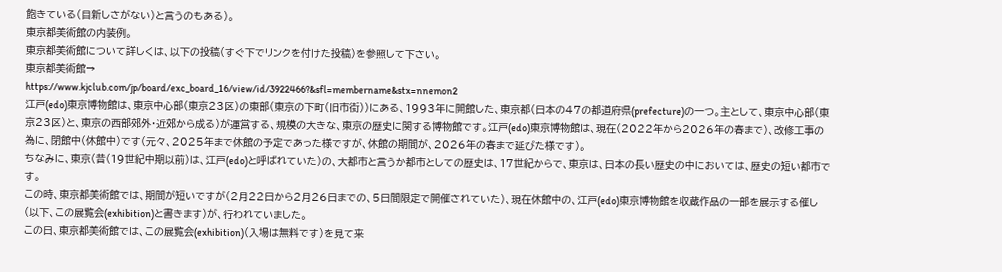飽きている(目新しさがない)と言うのもある)。
東京都美術館の内装例。
東京都美術館について詳しくは、以下の投稿(すぐ下でリンクを付けた投稿)を参照して下さい。
東京都美術館→
https://www.kjclub.com/jp/board/exc_board_16/view/id/3922466?&sfl=membername&stx=nnemon2
江戸(edo)東京博物館は、東京中心部(東京23区)の東部(東京の下町(旧市街))にある、1993年に開館した、東京都(日本の47の都道府県(prefecture)の一つ。主として、東京中心部(東京23区)と、東京の西部郊外・近郊から成る)が運営する、規模の大きな、東京の歴史に関する博物館です。江戸(edo)東京博物館は、現在(2022年から2026年の春まで)、改修工事の為に、閉館中(休館中)です(元々、2025年まで休館の予定であった様ですが、休館の期間が、2026年の春まで延びた様です)。
ちなみに、東京(昔(19世紀中期以前)は、江戸(edo)と呼ばれていた)の、大都市と言うか都市としての歴史は、17世紀からで、東京は、日本の長い歴史の中においては、歴史の短い都市です。
この時、東京都美術館では、期間が短いですが(2月22日から2月26日までの、5日間限定で開催されていた)、現在休館中の、江戸(edo)東京博物館を収蔵作品の一部を展示する催し(以下、この展覧会(exhibition)と書きます)が、行われていました。
この日、東京都美術館では、この展覧会(exhibition)(入場は無料です)を見て来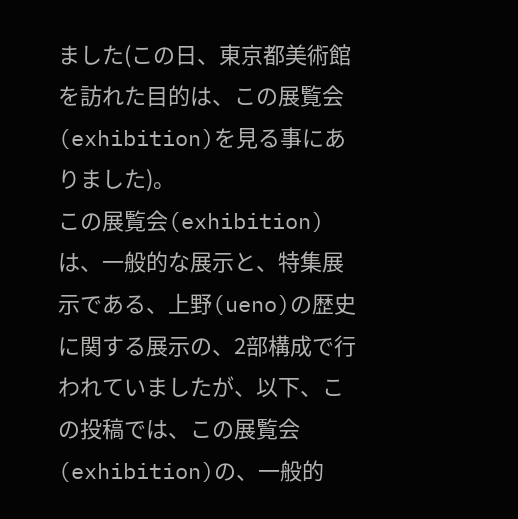ました(この日、東京都美術館を訪れた目的は、この展覧会(exhibition)を見る事にありました)。
この展覧会(exhibition)は、一般的な展示と、特集展示である、上野(ueno)の歴史に関する展示の、2部構成で行われていましたが、以下、この投稿では、この展覧会(exhibition)の、一般的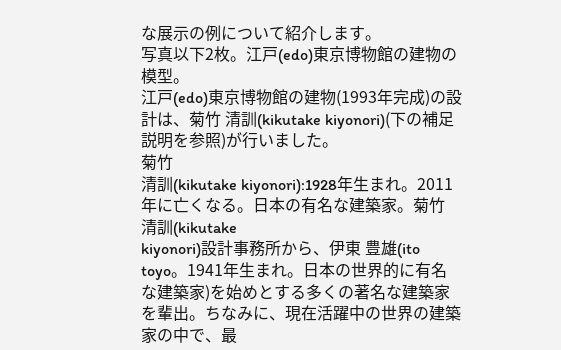な展示の例について紹介します。
写真以下2枚。江戸(edo)東京博物館の建物の模型。
江戸(edo)東京博物館の建物(1993年完成)の設計は、菊竹 清訓(kikutake kiyonori)(下の補足説明を参照)が行いました。
菊竹
清訓(kikutake kiyonori):1928年生まれ。2011年に亡くなる。日本の有名な建築家。菊竹 清訓(kikutake
kiyonori)設計事務所から、伊東 豊雄(ito
toyo。1941年生まれ。日本の世界的に有名な建築家)を始めとする多くの著名な建築家を輩出。ちなみに、現在活躍中の世界の建築家の中で、最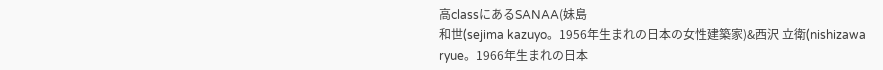高classにあるSANAA(妹島
和世(sejima kazuyo。1956年生まれの日本の女性建築家)&西沢 立衛(nishizawa
ryue。1966年生まれの日本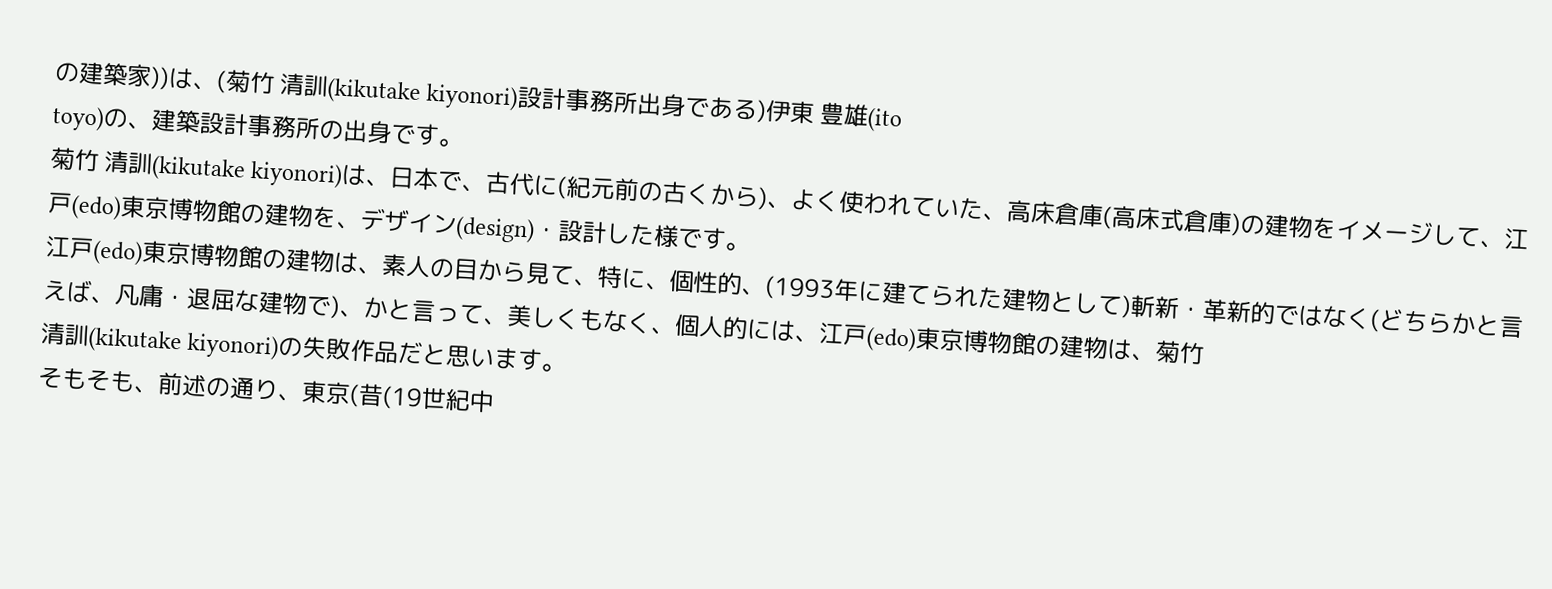の建築家))は、(菊竹 清訓(kikutake kiyonori)設計事務所出身である)伊東 豊雄(ito
toyo)の、建築設計事務所の出身です。
菊竹 清訓(kikutake kiyonori)は、日本で、古代に(紀元前の古くから)、よく使われていた、高床倉庫(高床式倉庫)の建物をイメージして、江戸(edo)東京博物館の建物を、デザイン(design)・設計した様です。
江戸(edo)東京博物館の建物は、素人の目から見て、特に、個性的、(1993年に建てられた建物として)斬新・革新的ではなく(どちらかと言えば、凡庸・退屈な建物で)、かと言って、美しくもなく、個人的には、江戸(edo)東京博物館の建物は、菊竹
清訓(kikutake kiyonori)の失敗作品だと思います。
そもそも、前述の通り、東京(昔(19世紀中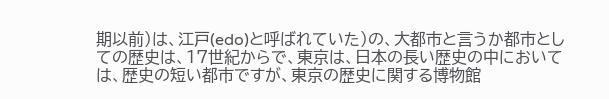期以前)は、江戸(edo)と呼ばれていた)の、大都市と言うか都市としての歴史は、17世紀からで、東京は、日本の長い歴史の中においては、歴史の短い都市ですが、東京の歴史に関する博物館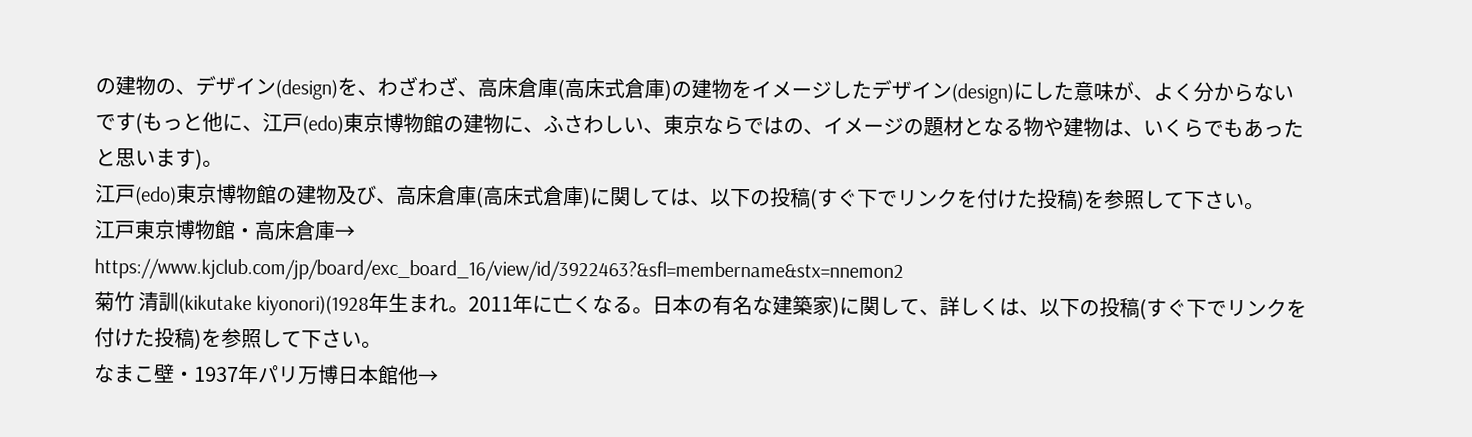の建物の、デザイン(design)を、わざわざ、高床倉庫(高床式倉庫)の建物をイメージしたデザイン(design)にした意味が、よく分からないです(もっと他に、江戸(edo)東京博物館の建物に、ふさわしい、東京ならではの、イメージの題材となる物や建物は、いくらでもあったと思います)。
江戸(edo)東京博物館の建物及び、高床倉庫(高床式倉庫)に関しては、以下の投稿(すぐ下でリンクを付けた投稿)を参照して下さい。
江戸東京博物館・高床倉庫→
https://www.kjclub.com/jp/board/exc_board_16/view/id/3922463?&sfl=membername&stx=nnemon2
菊竹 清訓(kikutake kiyonori)(1928年生まれ。2011年に亡くなる。日本の有名な建築家)に関して、詳しくは、以下の投稿(すぐ下でリンクを付けた投稿)を参照して下さい。
なまこ壁・1937年パリ万博日本館他→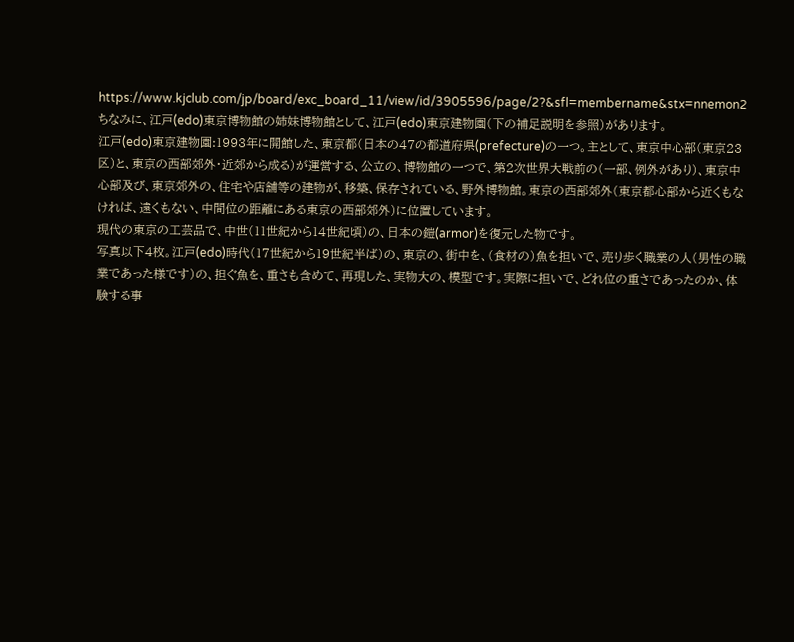https://www.kjclub.com/jp/board/exc_board_11/view/id/3905596/page/2?&sfl=membername&stx=nnemon2
ちなみに、江戸(edo)東京博物館の姉妹博物館として、江戸(edo)東京建物園(下の補足説明を参照)があります。
江戸(edo)東京建物園:1993年に開館した、東京都(日本の47の都道府県(prefecture)の一つ。主として、東京中心部(東京23区)と、東京の西部郊外・近郊から成る)が運営する、公立の、博物館の一つで、第2次世界大戦前の(一部、例外があり)、東京中心部及び、東京郊外の、住宅や店舗等の建物が、移築、保存されている、野外博物館。東京の西部郊外(東京都心部から近くもなければ、遠くもない、中間位の距離にある東京の西部郊外)に位置しています。
現代の東京の工芸品で、中世(11世紀から14世紀頃)の、日本の鎧(armor)を復元した物です。
写真以下4枚。江戸(edo)時代(17世紀から19世紀半ば)の、東京の、街中を、(食材の)魚を担いで、売り歩く職業の人(男性の職業であった様です)の、担ぐ魚を、重さも含めて、再現した、実物大の、模型です。実際に担いで、どれ位の重さであったのか、体験する事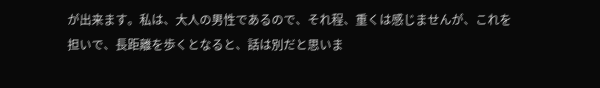が出来ます。私は、大人の男性であるので、それ程、重くは感じませんが、これを担いで、長距離を歩くとなると、話は別だと思いま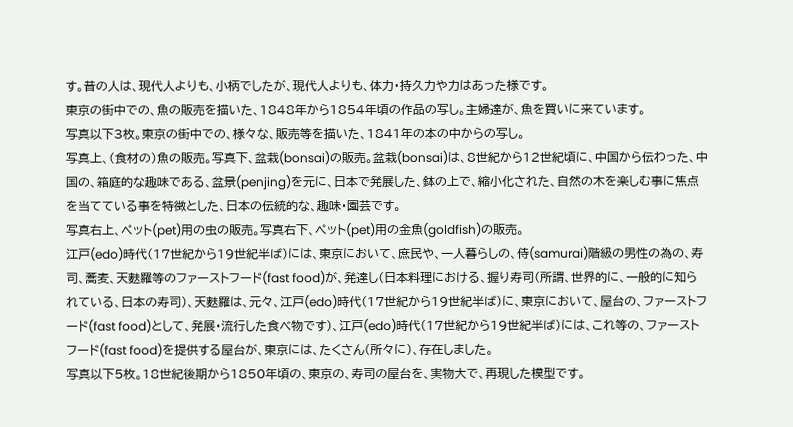す。昔の人は、現代人よりも、小柄でしたが、現代人よりも、体力・持久力や力はあった様です。
東京の街中での、魚の販売を描いた、1848年から1854年頃の作品の写し。主婦達が、魚を買いに来ています。
写真以下3枚。東京の街中での、様々な、販売等を描いた、1841年の本の中からの写し。
写真上、(食材の)魚の販売。写真下、盆栽(bonsai)の販売。盆栽(bonsai)は、8世紀から12世紀頃に、中国から伝わった、中国の、箱庭的な趣味である、盆景(penjing)を元に、日本で発展した、鉢の上で、縮小化された、自然の木を楽しむ事に焦点を当てている事を特徴とした、日本の伝統的な、趣味・園芸です。
写真右上、ペット(pet)用の虫の販売。写真右下、ペット(pet)用の金魚(goldfish)の販売。
江戸(edo)時代(17世紀から19世紀半ば)には、東京において、庶民や、一人暮らしの、侍(samurai)階級の男性の為の、寿司、蕎麦、天麩羅等のファーストフード(fast food)が、発達し(日本料理における、握り寿司(所謂、世界的に、一般的に知られている、日本の寿司)、天麩羅は、元々、江戸(edo)時代(17世紀から19世紀半ば)に、東京において、屋台の、ファーストフード(fast food)として、発展・流行した食べ物です)、江戸(edo)時代(17世紀から19世紀半ば)には、これ等の、ファーストフード(fast food)を提供する屋台が、東京には、たくさん(所々に)、存在しました。
写真以下5枚。18世紀後期から1850年頃の、東京の、寿司の屋台を、実物大で、再現した模型です。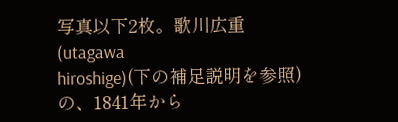写真以下2枚。歌川広重(utagawa
hiroshige)(下の補足説明を参照)の、1841年から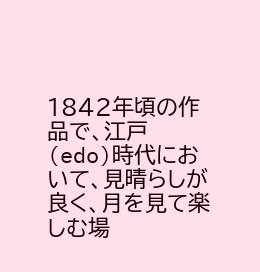1842年頃の作品で、江戸(edo)時代において、見晴らしが良く、月を見て楽しむ場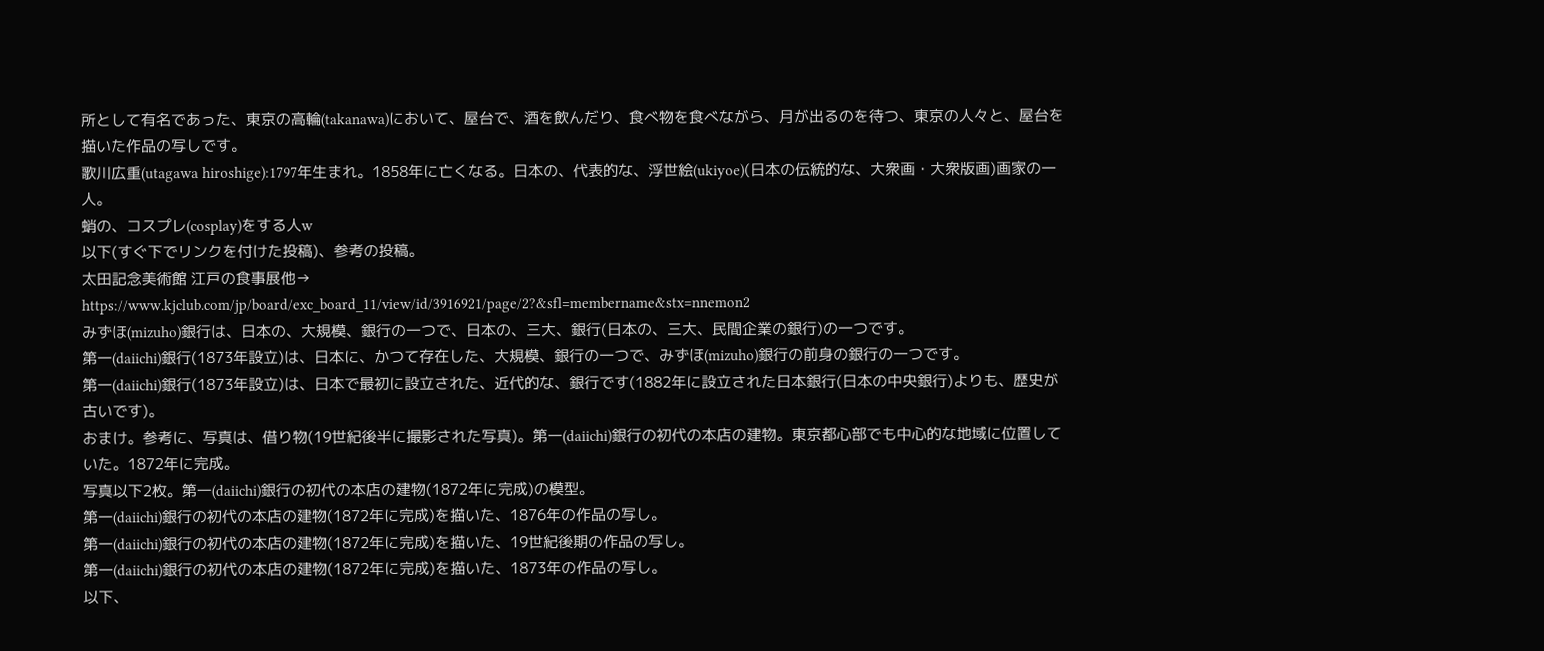所として有名であった、東京の高輪(takanawa)において、屋台で、酒を飲んだり、食べ物を食べながら、月が出るのを待つ、東京の人々と、屋台を描いた作品の写しです。
歌川広重(utagawa hiroshige):1797年生まれ。1858年に亡くなる。日本の、代表的な、浮世絵(ukiyoe)(日本の伝統的な、大衆画・大衆版画)画家の一人。
蛸の、コスプレ(cosplay)をする人w
以下(すぐ下でリンクを付けた投稿)、参考の投稿。
太田記念美術館 江戸の食事展他→
https://www.kjclub.com/jp/board/exc_board_11/view/id/3916921/page/2?&sfl=membername&stx=nnemon2
みずほ(mizuho)銀行は、日本の、大規模、銀行の一つで、日本の、三大、銀行(日本の、三大、民間企業の銀行)の一つです。
第一(daiichi)銀行(1873年設立)は、日本に、かつて存在した、大規模、銀行の一つで、みずほ(mizuho)銀行の前身の銀行の一つです。
第一(daiichi)銀行(1873年設立)は、日本で最初に設立された、近代的な、銀行です(1882年に設立された日本銀行(日本の中央銀行)よりも、歴史が古いです)。
おまけ。参考に、写真は、借り物(19世紀後半に撮影された写真)。第一(daiichi)銀行の初代の本店の建物。東京都心部でも中心的な地域に位置していた。1872年に完成。
写真以下2枚。第一(daiichi)銀行の初代の本店の建物(1872年に完成)の模型。
第一(daiichi)銀行の初代の本店の建物(1872年に完成)を描いた、1876年の作品の写し。
第一(daiichi)銀行の初代の本店の建物(1872年に完成)を描いた、19世紀後期の作品の写し。
第一(daiichi)銀行の初代の本店の建物(1872年に完成)を描いた、1873年の作品の写し。
以下、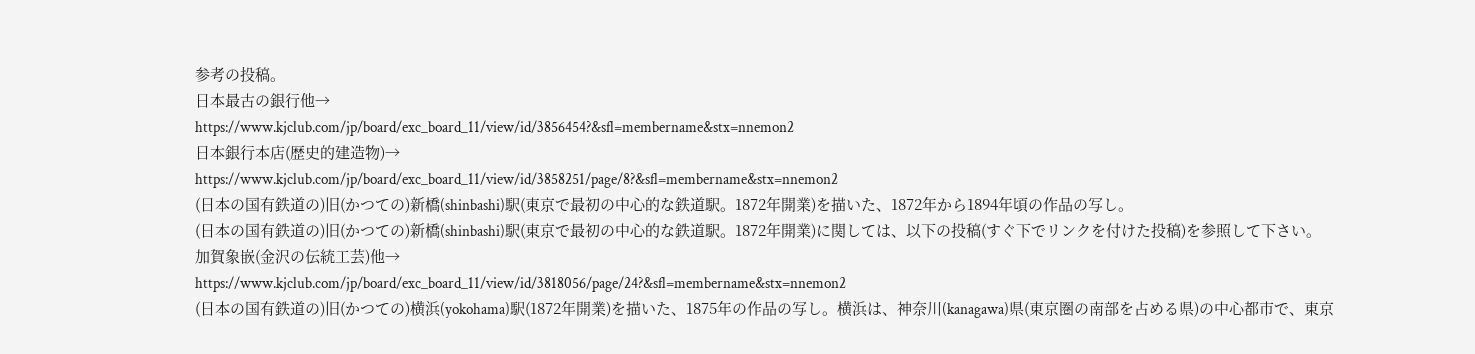参考の投稿。
日本最古の銀行他→
https://www.kjclub.com/jp/board/exc_board_11/view/id/3856454?&sfl=membername&stx=nnemon2
日本銀行本店(歴史的建造物)→
https://www.kjclub.com/jp/board/exc_board_11/view/id/3858251/page/8?&sfl=membername&stx=nnemon2
(日本の国有鉄道の)旧(かつての)新橋(shinbashi)駅(東京で最初の中心的な鉄道駅。1872年開業)を描いた、1872年から1894年頃の作品の写し。
(日本の国有鉄道の)旧(かつての)新橋(shinbashi)駅(東京で最初の中心的な鉄道駅。1872年開業)に関しては、以下の投稿(すぐ下でリンクを付けた投稿)を参照して下さい。
加賀象嵌(金沢の伝統工芸)他→
https://www.kjclub.com/jp/board/exc_board_11/view/id/3818056/page/24?&sfl=membername&stx=nnemon2
(日本の国有鉄道の)旧(かつての)横浜(yokohama)駅(1872年開業)を描いた、1875年の作品の写し。横浜は、神奈川(kanagawa)県(東京圏の南部を占める県)の中心都市で、東京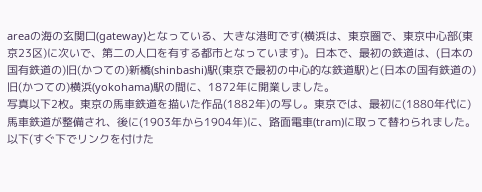areaの海の玄関口(gateway)となっている、大きな港町です(横浜は、東京圏で、東京中心部(東京23区)に次いで、第二の人口を有する都市となっています)。日本で、最初の鉄道は、(日本の国有鉄道の)旧(かつての)新橋(shinbashi)駅(東京で最初の中心的な鉄道駅)と(日本の国有鉄道の)旧(かつての)横浜(yokohama)駅の間に、1872年に開業しました。
写真以下2枚。東京の馬車鉄道を描いた作品(1882年)の写し。東京では、最初に(1880年代に)馬車鉄道が整備され、後に(1903年から1904年)に、路面電車(tram)に取って替わられました。
以下(すぐ下でリンクを付けた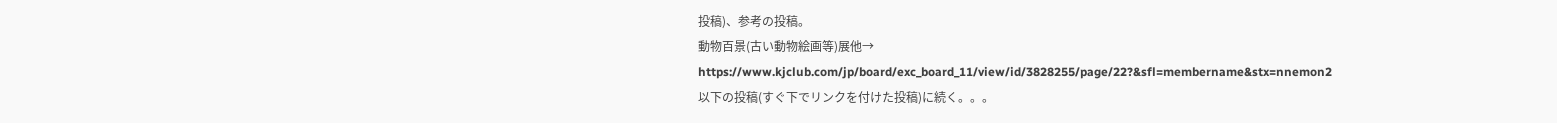投稿)、参考の投稿。
動物百景(古い動物絵画等)展他→
https://www.kjclub.com/jp/board/exc_board_11/view/id/3828255/page/22?&sfl=membername&stx=nnemon2
以下の投稿(すぐ下でリンクを付けた投稿)に続く。。。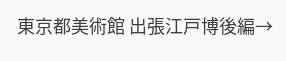東京都美術館 出張江戸博後編→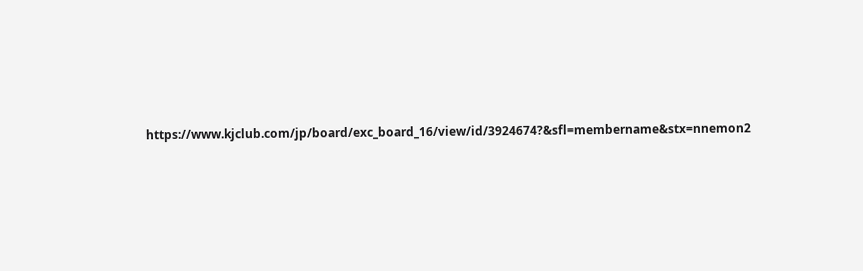https://www.kjclub.com/jp/board/exc_board_16/view/id/3924674?&sfl=membername&stx=nnemon2